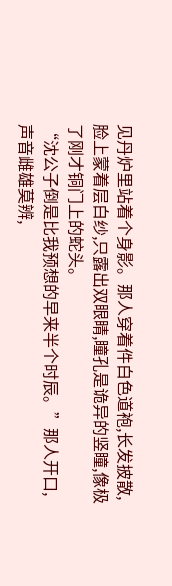见丹炉里站着个身影。那人穿着件白色道袍,长发披散,脸上蒙着层白纱,只露出双眼睛,瞳孔是诡异的竖瞳,像极了刚才铜门上的蛇头。
“沈公子倒是比我预想的早来半个时辰。”那人开口,声音雌雄莫辨,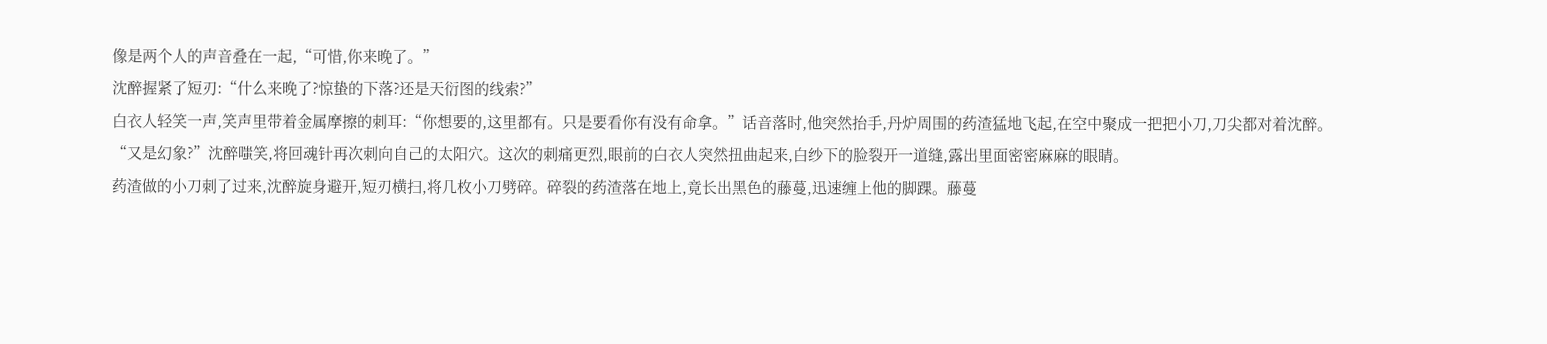像是两个人的声音叠在一起,“可惜,你来晚了。”
沈醉握紧了短刃:“什么来晚了?惊蛰的下落?还是天衍图的线索?”
白衣人轻笑一声,笑声里带着金属摩擦的刺耳:“你想要的,这里都有。只是要看你有没有命拿。”话音落时,他突然抬手,丹炉周围的药渣猛地飞起,在空中聚成一把把小刀,刀尖都对着沈醉。
“又是幻象?”沈醉嗤笑,将回魂针再次刺向自己的太阳穴。这次的刺痛更烈,眼前的白衣人突然扭曲起来,白纱下的脸裂开一道缝,露出里面密密麻麻的眼睛。
药渣做的小刀刺了过来,沈醉旋身避开,短刃横扫,将几枚小刀劈碎。碎裂的药渣落在地上,竟长出黑色的藤蔓,迅速缠上他的脚踝。藤蔓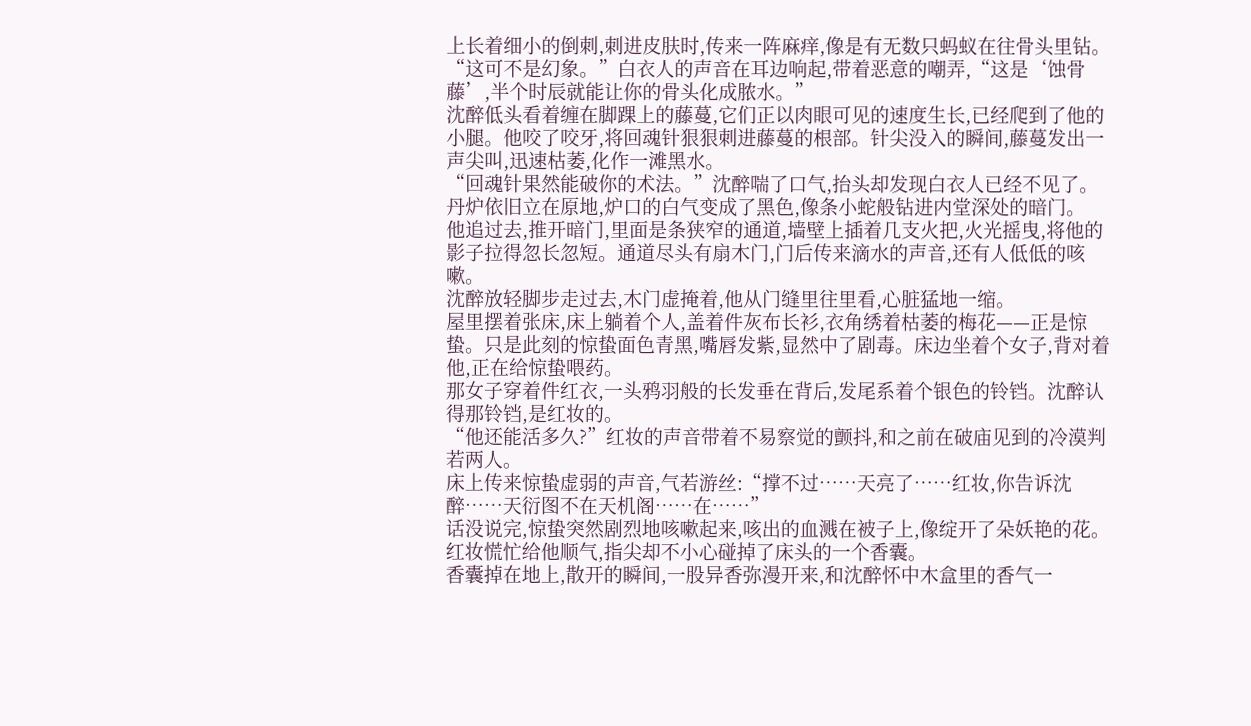上长着细小的倒刺,刺进皮肤时,传来一阵麻痒,像是有无数只蚂蚁在往骨头里钻。
“这可不是幻象。”白衣人的声音在耳边响起,带着恶意的嘲弄,“这是‘蚀骨藤’,半个时辰就能让你的骨头化成脓水。”
沈醉低头看着缠在脚踝上的藤蔓,它们正以肉眼可见的速度生长,已经爬到了他的小腿。他咬了咬牙,将回魂针狠狠刺进藤蔓的根部。针尖没入的瞬间,藤蔓发出一声尖叫,迅速枯萎,化作一滩黑水。
“回魂针果然能破你的术法。”沈醉喘了口气,抬头却发现白衣人已经不见了。丹炉依旧立在原地,炉口的白气变成了黑色,像条小蛇般钻进内堂深处的暗门。
他追过去,推开暗门,里面是条狭窄的通道,墙壁上插着几支火把,火光摇曳,将他的影子拉得忽长忽短。通道尽头有扇木门,门后传来滴水的声音,还有人低低的咳嗽。
沈醉放轻脚步走过去,木门虚掩着,他从门缝里往里看,心脏猛地一缩。
屋里摆着张床,床上躺着个人,盖着件灰布长衫,衣角绣着枯萎的梅花——正是惊蛰。只是此刻的惊蛰面色青黑,嘴唇发紫,显然中了剧毒。床边坐着个女子,背对着他,正在给惊蛰喂药。
那女子穿着件红衣,一头鸦羽般的长发垂在背后,发尾系着个银色的铃铛。沈醉认得那铃铛,是红妆的。
“他还能活多久?”红妆的声音带着不易察觉的颤抖,和之前在破庙见到的冷漠判若两人。
床上传来惊蛰虚弱的声音,气若游丝:“撑不过……天亮了……红妆,你告诉沈醉……天衍图不在天机阁……在……”
话没说完,惊蛰突然剧烈地咳嗽起来,咳出的血溅在被子上,像绽开了朵妖艳的花。红妆慌忙给他顺气,指尖却不小心碰掉了床头的一个香囊。
香囊掉在地上,散开的瞬间,一股异香弥漫开来,和沈醉怀中木盒里的香气一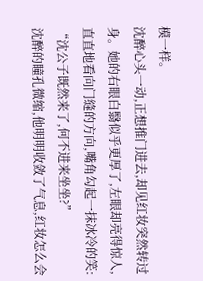模一样。
沈醉心头一动,正想推门进去,却见红妆突然转过身。她的右眼白翳似乎更厚了,左眼却亮得惊人,直直地看向门缝的方向,嘴角勾起一抹冰冷的笑:
“沈公子既然来了,何不进来坐坐?”
沈醉的瞳孔微缩,他明明收敛了气息,红妆怎么会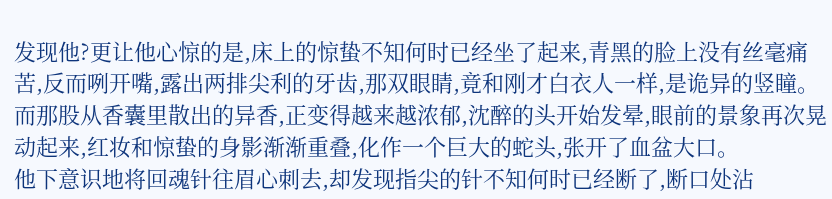发现他?更让他心惊的是,床上的惊蛰不知何时已经坐了起来,青黑的脸上没有丝毫痛苦,反而咧开嘴,露出两排尖利的牙齿,那双眼睛,竟和刚才白衣人一样,是诡异的竖瞳。
而那股从香囊里散出的异香,正变得越来越浓郁,沈醉的头开始发晕,眼前的景象再次晃动起来,红妆和惊蛰的身影渐渐重叠,化作一个巨大的蛇头,张开了血盆大口。
他下意识地将回魂针往眉心刺去,却发现指尖的针不知何时已经断了,断口处沾